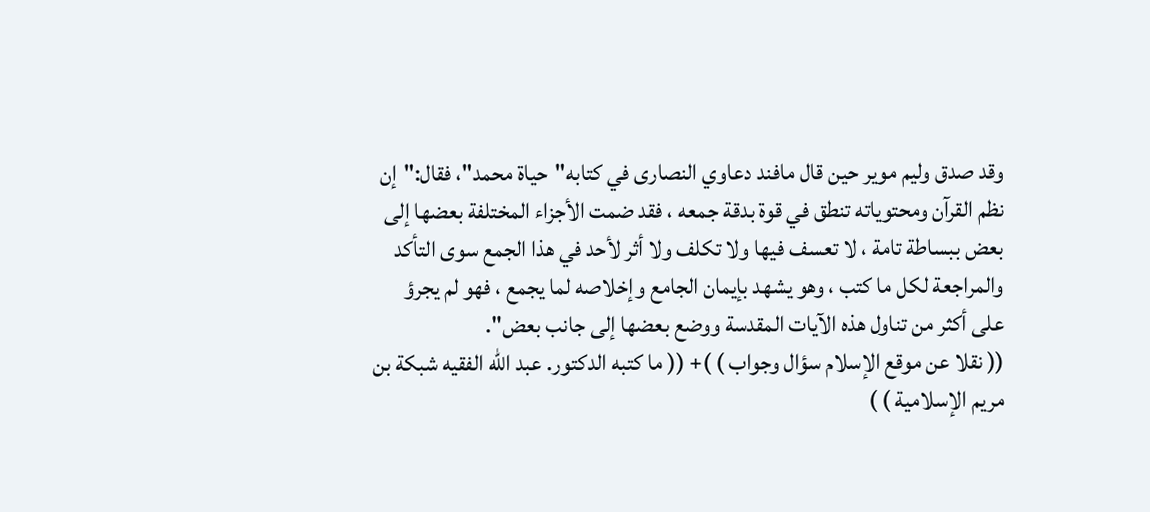وقد صدق وليم موير حين قال مافند دعاوي النصارى في كتابه"حياة محمد"، فقال:"إن نظم القرآن ومحتوياته تنطق في قوة بدقة جمعه ، فقد ضمت الأجزاء المختلفة بعضها إلى بعض ببساطة تامة ، لا تعسف فيها ولا تكلف ولا أثر لأحد في هذا الجمع سوى التأكد والمراجعة لكل ما كتب ، وهو يشهد بإيمان الجامع وإخلاصه لما يجمع ، فهو لم يجرؤ على أكثر من تناول هذه الآيات المقدسة ووضع بعضها إلى جانب بعض".
(( نقلا عن موقع الإسلام سؤال وجواب ) )+ (( ما كتبه الدكتور. عبد الله الفقيه شبكة بن مريم الإسلامية ) )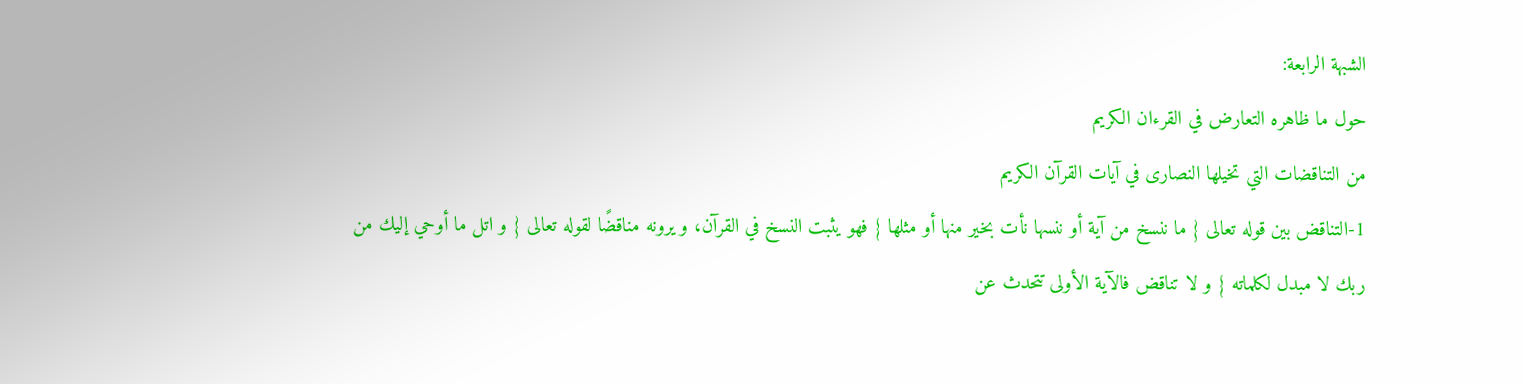الشبهة الرابعة:
حول ما ظاهره التعارض في القرءان الكريم
من التناقضات التي تخيلها النصارى في آيات القرآن الكريم
1-التناقض بين قوله تعالى { ما ننسخ من آية أو ننسها نأت بخير منها أو مثلها } فهو يثبت النسخ في القرآن، و يرونه مناقضًا لقوله تعالى { و اتل ما أوحي إليك من ربك لا مبدل لكلماته } و لا تناقض فالآية الأولى تتحدث عن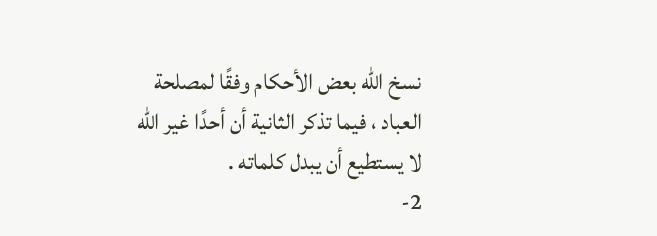نسخ الله بعض الأحكام وفقًا لمصلحة العباد ، فيما تذكر الثانية أن أحدًا غير الله لا يستطيع أن يبدل كلماته .
2-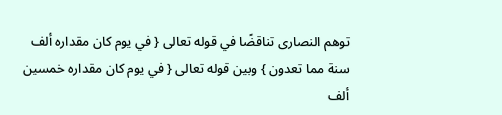توهم النصارى تناقضًا في قوله تعالى { في يوم كان مقداره ألف سنة مما تعدون } وبين قوله تعالى { في يوم كان مقداره خمسين ألف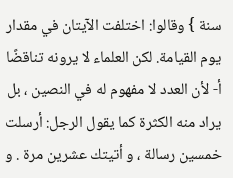سنة } وقالوا: اختلفت الآيتان في مقدار يوم القيامة. لكن العلماء لا يرونه تناقضًا
أ- لأن العدد لا مفهوم له في النصين ، بل يراد منه الكثرة كما يقول الرجل: أرسلت خمسين رسالة ، و أتيتك عشرين مرة . و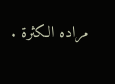مراده الكثرة .